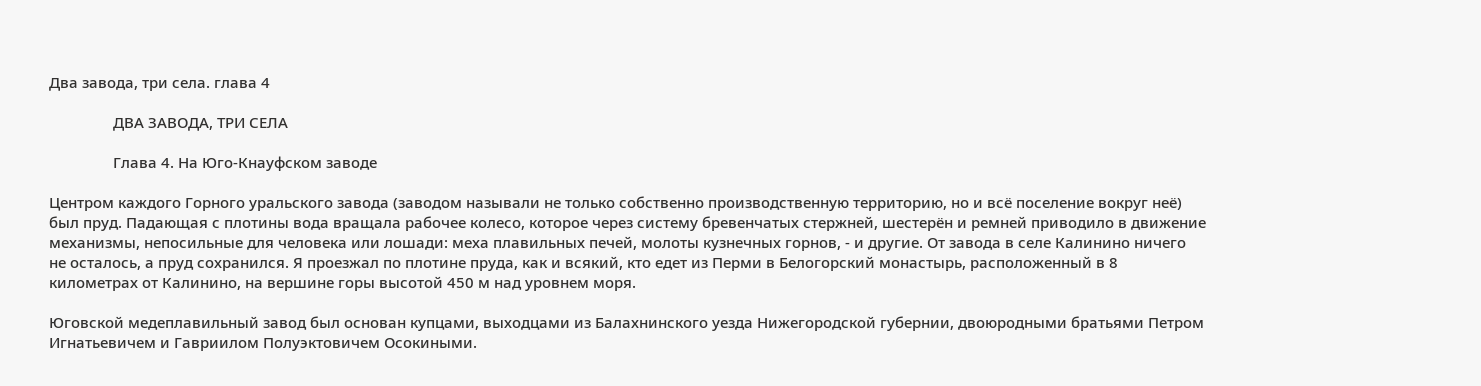Два завода, три села. глава 4

                ДВА ЗАВОДА, ТРИ СЕЛА

                Глава 4. На Юго-Кнауфском заводе

Центром каждого Горного уральского завода (заводом называли не только собственно производственную территорию, но и всё поселение вокруг неё) был пруд. Падающая с плотины вода вращала рабочее колесо, которое через систему бревенчатых стержней, шестерён и ремней приводило в движение механизмы, непосильные для человека или лошади: меха плавильных печей, молоты кузнечных горнов, - и другие. От завода в селе Калинино ничего не осталось, а пруд сохранился. Я проезжал по плотине пруда, как и всякий, кто едет из Перми в Белогорский монастырь, расположенный в 8 километрах от Калинино, на вершине горы высотой 450 м над уровнем моря.

Юговской медеплавильный завод был основан купцами, выходцами из Балахнинского уезда Нижегородской губернии, двоюродными братьями Петром Игнатьевичем и Гавриилом Полуэктовичем Осокиными.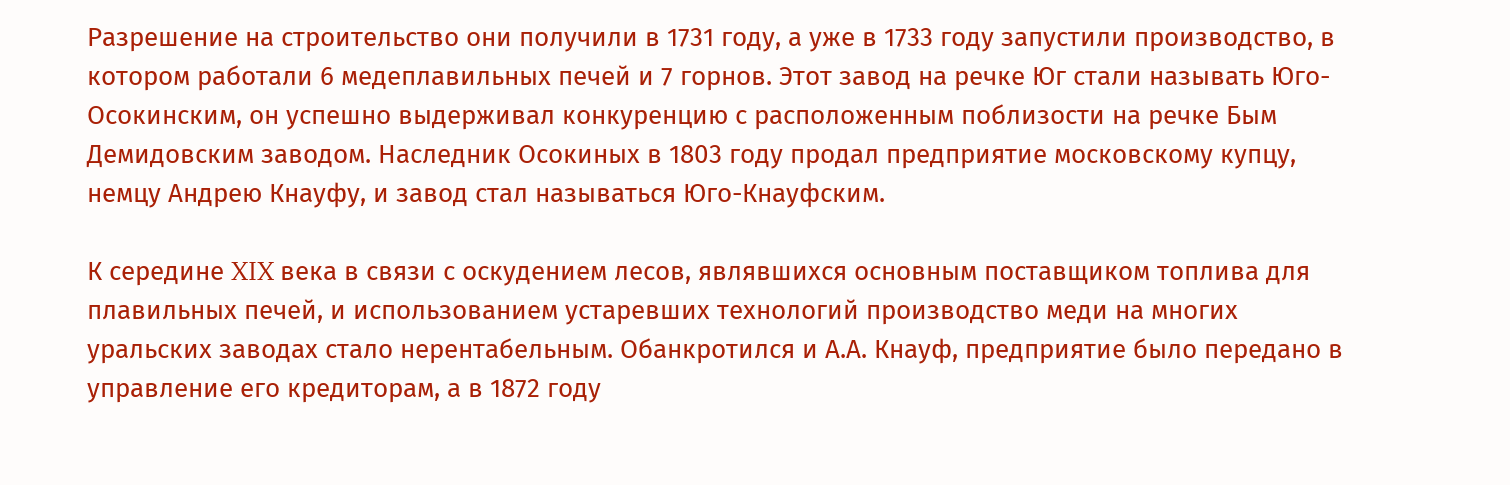Разрешение на строительство они получили в 1731 году, а уже в 1733 году запустили производство, в котором работали 6 медеплавильных печей и 7 горнов. Этот завод на речке Юг стали называть Юго-Осокинским, он успешно выдерживал конкуренцию с расположенным поблизости на речке Бым Демидовским заводом. Наследник Осокиных в 1803 году продал предприятие московскому купцу, немцу Андрею Кнауфу, и завод стал называться Юго-Кнауфским.

К середине XIX века в связи с оскудением лесов, являвшихся основным поставщиком топлива для плавильных печей, и использованием устаревших технологий производство меди на многих уральских заводах стало нерентабельным. Обанкротился и А.А. Кнауф, предприятие было передано в управление его кредиторам, а в 1872 году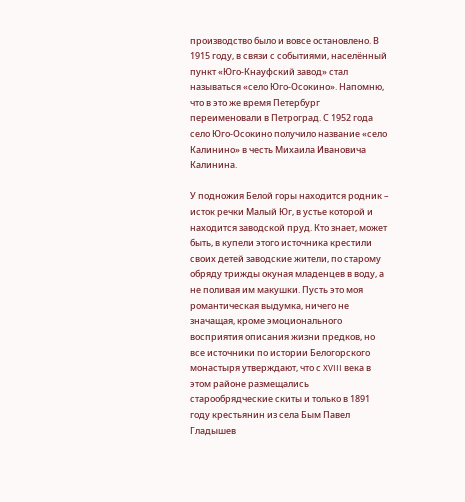производство было и вовсе остановлено. В 1915 году, в связи с событиями, населённый пункт «Юго-Кнауфский завод» стал называться «село Юго-Осокино». Напомню, что в это же время Петербург переименовали в Петроград. С 1952 года село Юго-Осокино получило название «село Калинино» в честь Михаила Ивановича Калинина.

У подножия Белой горы находится родник – исток речки Малый Юг, в устье которой и находится заводской пруд. Кто знает, может быть, в купели этого источника крестили своих детей заводские жители, по старому обряду трижды окуная младенцев в воду, а не поливая им макушки. Пусть это моя романтическая выдумка, ничего не значащая, кроме эмоционального восприятия описания жизни предков, но все источники по истории Белогорского монастыря утверждают, что с XVIII века в этом районе размещались старообрядческие скиты и только в 1891 году крестьянин из села Бым Павел Гладышев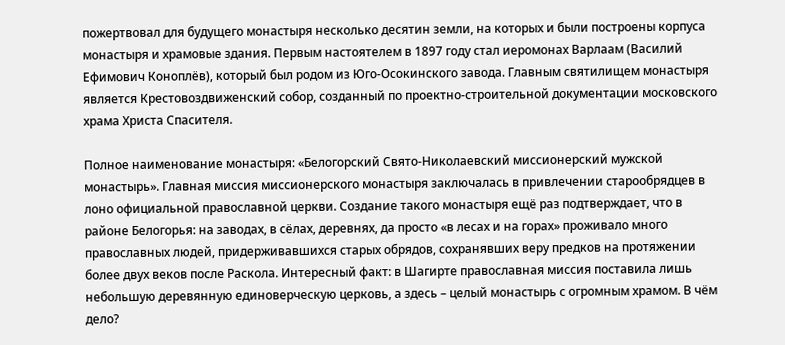пожертвовал для будущего монастыря несколько десятин земли, на которых и были построены корпуса монастыря и храмовые здания. Первым настоятелем в 1897 году стал иеромонах Варлаам (Василий Ефимович Коноплёв), который был родом из Юго-Осокинского завода. Главным святилищем монастыря является Крестовоздвиженский собор, созданный по проектно-строительной документации московского храма Христа Спасителя.

Полное наименование монастыря: «Белогорский Свято-Николаевский миссионерский мужской монастырь». Главная миссия миссионерского монастыря заключалась в привлечении старообрядцев в лоно официальной православной церкви. Создание такого монастыря ещё раз подтверждает, что в районе Белогорья: на заводах, в сёлах, деревнях, да просто «в лесах и на горах» проживало много православных людей, придерживавшихся старых обрядов, сохранявших веру предков на протяжении более двух веков после Раскола. Интересный факт: в Шагирте православная миссия поставила лишь небольшую деревянную единоверческую церковь, а здесь – целый монастырь с огромным храмом. В чём дело?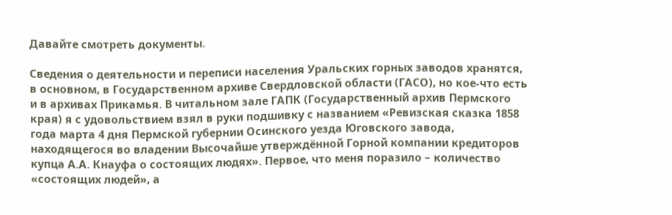Давайте смотреть документы.

Сведения о деятельности и переписи населения Уральских горных заводов хранятся, в основном, в Государственном архиве Свердловской области (ГАСО), но кое-что есть и в архивах Прикамья. В читальном зале ГАПК (Государственный архив Пермского края) я с удовольствием взял в руки подшивку с названием «Ревизская сказка 1858 года марта 4 дня Пермской губернии Осинского уезда Юговского завода, находящегося во владении Высочайше утверждённой Горной компании кредиторов купца А.А. Кнауфа о состоящих людях». Первое, что меня поразило – количество «состоящих людей», а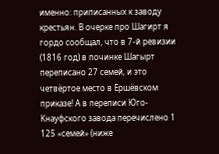именно: приписанных к заводу крестьян. В очерке про Шагирт я гордо сообщал, что в 7-й ревизии (1816 год) в починке Шагырт переписано 27 семей, и это четвёртое место в Ершёвском приказе! А в переписи Юго-Кнауфского завода перечислено 1 125 «семей» (ниже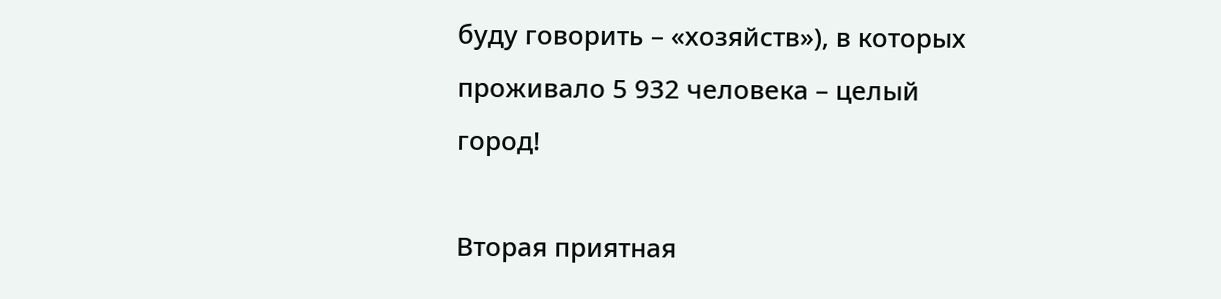буду говорить – «хозяйств»), в которых проживало 5 932 человека – целый город!

Вторая приятная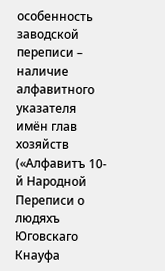особенность заводской переписи – наличие алфавитного указателя имён глав хозяйств («Алфавитъ 10-й Народной Переписи о людяхъ Юговскаго Кнауфа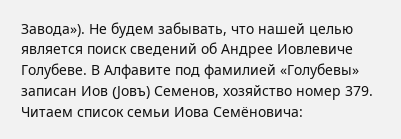Завода»). Не будем забывать, что нашей целью является поиск сведений об Андрее Иовлевиче Голубеве. В Алфавите под фамилией «Голубевы» записан Иов (Jовъ) Семенов, хозяйство номер 379. Читаем список семьи Иова Семёновича: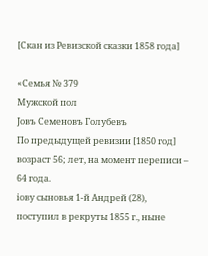[Скан из Ревизской сказки 1858 года]

«Семья № 379
Мужской пол
Jовъ Семеновъ Голубевъ
По предыдущей ревизии [1850 год] возраст 56; лет, на момент переписи – 64 года.
iову сыновья 1-й Андрей (28), поступил в рекруты 1855 г., ныне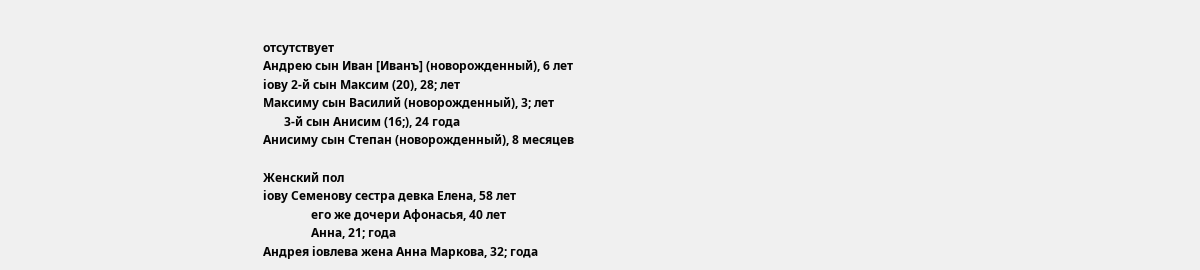отсутствует
Андрею сын Иван [Иванъ] (новорожденный), 6 лет
iову 2-й сын Максим (20), 28; лет
Максиму сын Василий (новорожденный), 3; лет
       3-й сын Анисим (16;), 24 года
Анисиму сын Степан (новорожденный), 8 месяцев

Женский пол
iову Семенову сестра девка Елена, 58 лет
                его же дочери Афонасья, 40 лет
                Анна, 21; года
Андрея iовлева жена Анна Маркова, 32; года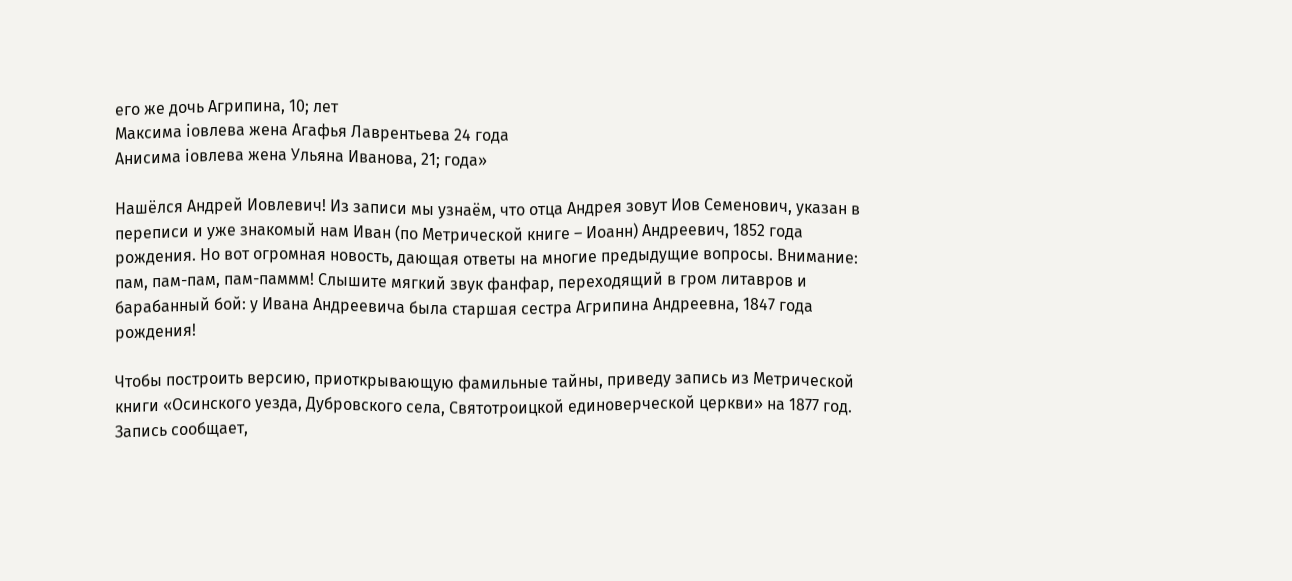его же дочь Агрипина, 10; лет
Максима iовлева жена Агафья Лаврентьева 24 года
Анисима iовлева жена Ульяна Иванова, 21; года»

Нашёлся Андрей Иовлевич! Из записи мы узнаём, что отца Андрея зовут Иов Семенович, указан в переписи и уже знакомый нам Иван (по Метрической книге – Иоанн) Андреевич, 1852 года рождения. Но вот огромная новость, дающая ответы на многие предыдущие вопросы. Внимание: пам, пам-пам, пам-паммм! Слышите мягкий звук фанфар, переходящий в гром литавров и барабанный бой: у Ивана Андреевича была старшая сестра Агрипина Андреевна, 1847 года рождения!

Чтобы построить версию, приоткрывающую фамильные тайны, приведу запись из Метрической книги «Осинского уезда, Дубровского села, Святотроицкой единоверческой церкви» на 1877 год. Запись сообщает,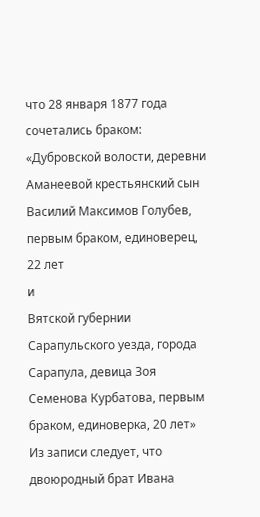что 28 января 1877 года сочетались браком:
«Дубровской волости, деревни Аманеевой крестьянский сын Василий Максимов Голубев, первым браком, единоверец, 22 лет
и
Вятской губернии Сарапульского уезда, города Сарапула, девица Зоя Семенова Курбатова, первым браком, единоверка, 20 лет»
Из записи следует, что двоюродный брат Ивана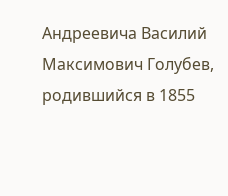Андреевича Василий Максимович Голубев, родившийся в 1855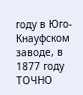году в Юго-Кнауфском заводе, в 1877 году ТОЧНО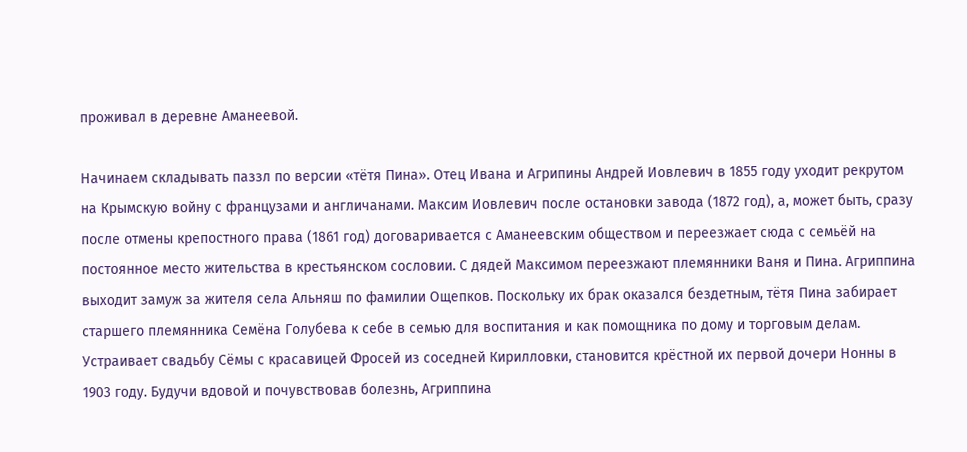проживал в деревне Аманеевой.

Начинаем складывать паззл по версии «тётя Пина». Отец Ивана и Агрипины Андрей Иовлевич в 1855 году уходит рекрутом на Крымскую войну с французами и англичанами. Максим Иовлевич после остановки завода (1872 год), а, может быть, сразу после отмены крепостного права (1861 год) договаривается с Аманеевским обществом и переезжает сюда с семьёй на постоянное место жительства в крестьянском сословии. С дядей Максимом переезжают племянники Ваня и Пина. Агриппина выходит замуж за жителя села Альняш по фамилии Ощепков. Поскольку их брак оказался бездетным, тётя Пина забирает старшего племянника Семёна Голубева к себе в семью для воспитания и как помощника по дому и торговым делам. Устраивает свадьбу Сёмы с красавицей Фросей из соседней Кирилловки, становится крёстной их первой дочери Нонны в 1903 году. Будучи вдовой и почувствовав болезнь, Агриппина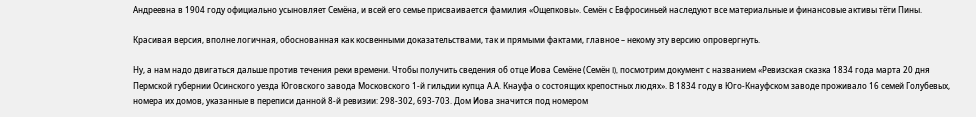Андреевна в 1904 году официально усыновляет Семёна, и всей его семье присваивается фамилия «Ощепковы». Семён с Евфросиньей наследуют все материальные и финансовые активы тёти Пины.

Красивая версия, вполне логичная, обоснованная как косвенными доказательствами, так и прямыми фактами, главное – некому эту версию опровергнуть.

Ну, а нам надо двигаться дальше против течения реки времени. Чтобы получить сведения об отце Иова Семёне (Семён I), посмотрим документ с названием «Ревизская сказка 1834 года марта 20 дня Пермской губернии Осинского уезда Юговского завода Московского 1-й гильдии купца А.А. Кнауфа о состоящих крепостных людях». В 1834 году в Юго-Кнауфском заводе проживало 16 семей Голубевых, номера их домов, указанные в переписи данной 8-й ревизии: 298-302, 693-703. Дом Иова значится под номером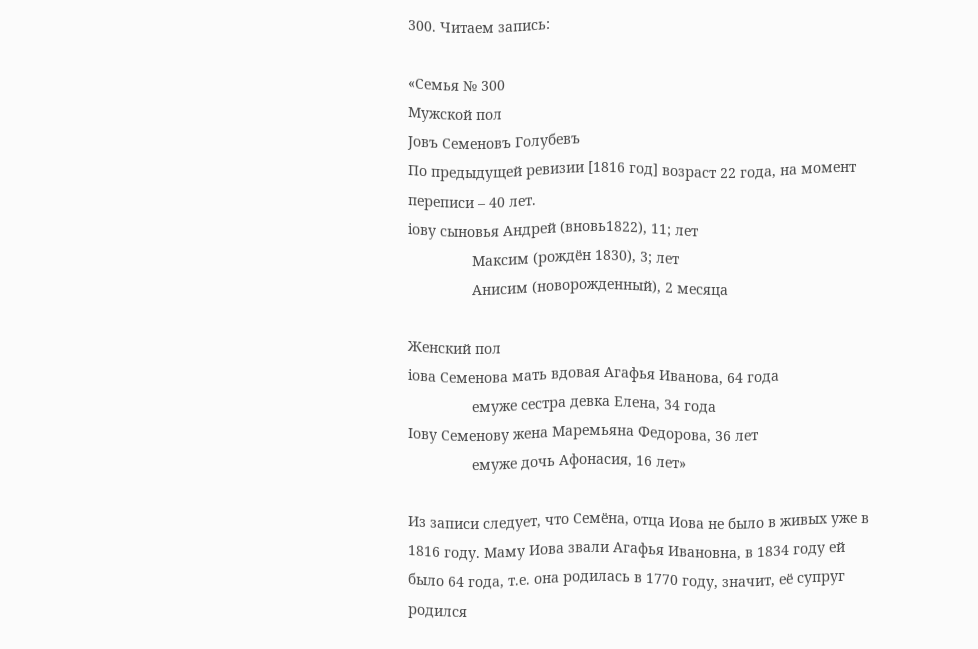300. Читаем запись:

«Семья № 300
Мужской пол
Jовъ Семеновъ Голубевъ
По предыдущей ревизии [1816 год] возраст 22 года, на момент переписи – 40 лет.
iову сыновья Андрей (вновь1822), 11; лет
                Максим (рождён 1830), 3; лет
                Анисим (новорожденный), 2 месяца

Женский пол
iова Семенова мать вдовая Агафья Иванова, 64 года
                емуже сестра девка Елена, 34 года
Iову Семенову жена Маремьяна Федорова, 36 лет
                емуже дочь Афонасия, 16 лет»

Из записи следует, что Семёна, отца Иова не было в живых уже в 1816 году. Маму Иова звали Агафья Ивановна, в 1834 году ей было 64 года, т.е. она родилась в 1770 году, значит, её супруг родился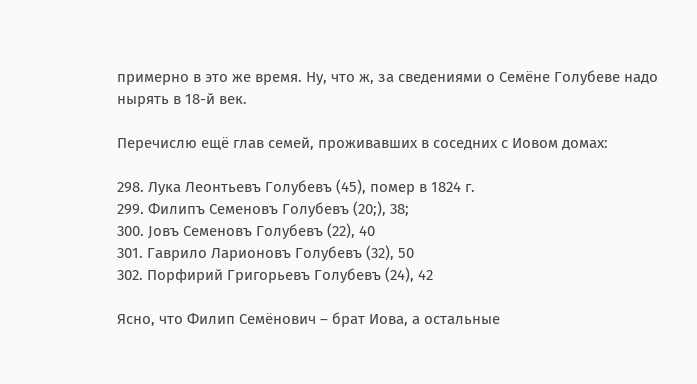примерно в это же время. Ну, что ж, за сведениями о Семёне Голубеве надо нырять в 18-й век.

Перечислю ещё глав семей, проживавших в соседних с Иовом домах:

298. Лука Леонтьевъ Голубевъ (45), помер в 1824 г.
299. Филипъ Семеновъ Голубевъ (20;), 38;
300. Jовъ Семеновъ Голубевъ (22), 40
301. Гаврило Ларионовъ Голубевъ (32), 50
302. Порфирий Григорьевъ Голубевъ (24), 42

Ясно, что Филип Семёнович – брат Иова, а остальные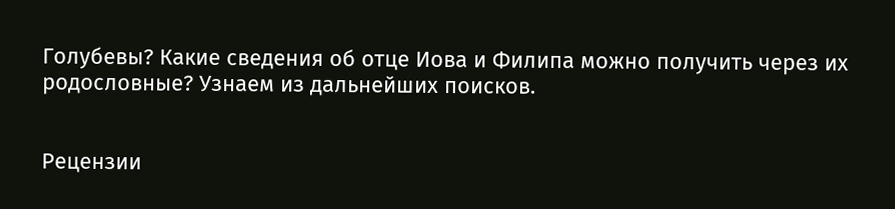Голубевы? Какие сведения об отце Иова и Филипа можно получить через их родословные? Узнаем из дальнейших поисков.


Рецензии